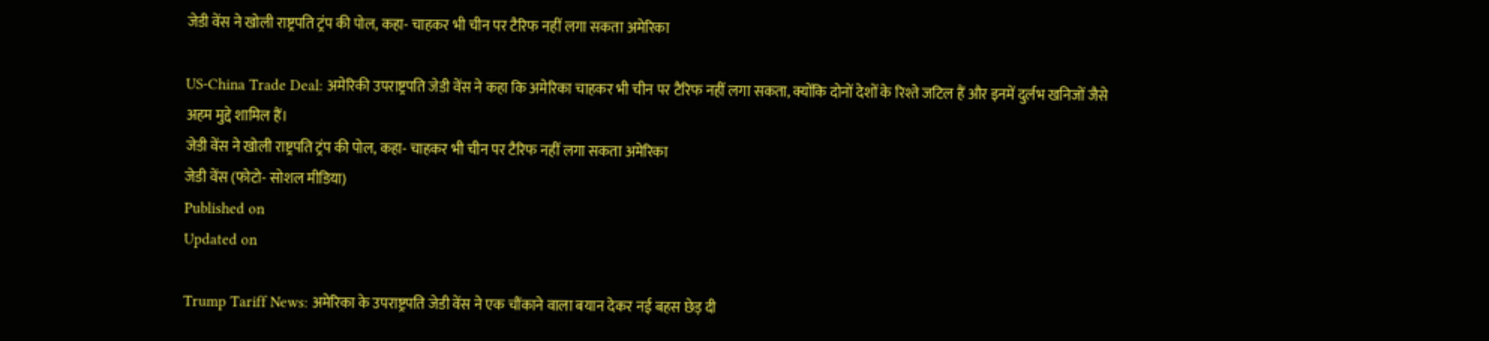जेडी वेंस ने खोली राष्ट्रपति ट्रंप की पोल, कहा- चाहकर भी चीन पर टैरिफ नहीं लगा सकता अमेरिका

US-China Trade Deal: अमेरिकी उपराष्ट्रपति जेडी वेंस ने कहा कि अमेरिका चाहकर भी चीन पर टैरिफ नहीं लगा सकता, क्योंकि दोनों देशों के रिश्ते जटिल हैं और इनमें दुर्लभ खनिजों जैसे अहम मुद्दे शामिल हैं।
जेडी वेंस ने खोली राष्ट्रपति ट्रंप की पोल, कहा- चाहकर भी चीन पर टैरिफ नहीं लगा सकता अमेरिका
जेडी वेंस (फोटो- सोशल मीडिया)
Published on
Updated on

Trump Tariff News: अमेरिका के उपराष्ट्रपति जेडी वेंस ने एक चौंकाने वाला बयान देकर नई बहस छेड़ दी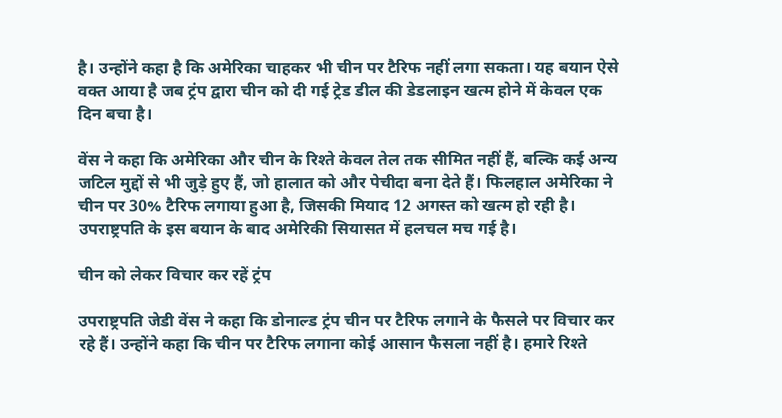है। उन्होंने कहा है कि अमेरिका चाहकर भी चीन पर टैरिफ नहीं लगा सकता। यह बयान ऐसे वक्त आया है जब ट्रंप द्वारा चीन को दी गई ट्रेड डील की डेडलाइन खत्म होने में केवल एक दिन बचा है।

वेंस ने कहा कि अमेरिका और चीन के रिश्ते केवल तेल तक सीमित नहीं हैं, बल्कि कई अन्य जटिल मुद्दों से भी जुड़े हुए हैं, जो हालात को और पेचीदा बना देते हैं। फिलहाल अमेरिका ने चीन पर 30% टैरिफ लगाया हुआ है, जिसकी मियाद 12 अगस्त को खत्म हो रही है। उपराष्ट्रपति के इस बयान के बाद अमेरिकी सियासत में हलचल मच गई है।

चीन को लेकर विचार कर रहें ट्रंप

उपराष्ट्रपति जेडी वेंस ने कहा कि डोनाल्ड ट्रंप चीन पर टैरिफ लगाने के फैसले पर विचार कर रहे हैं। उन्होंने कहा कि चीन पर टैरिफ लगाना कोई आसान फैसला नहीं है। हमारे रिश्ते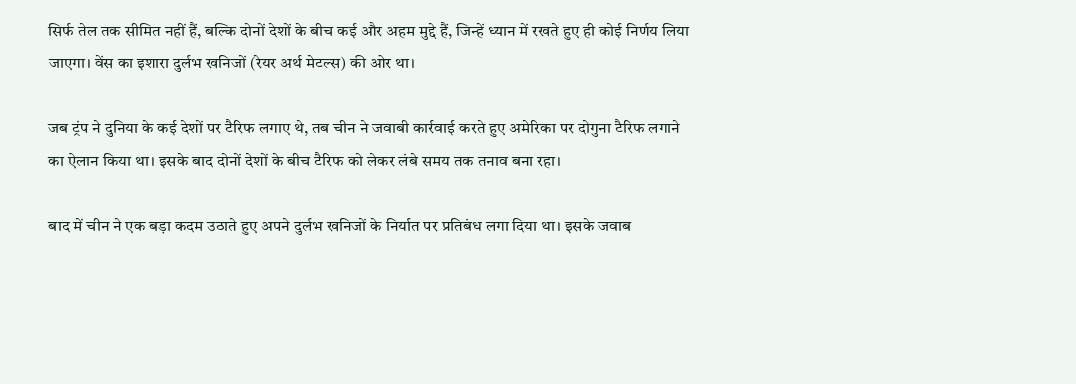सिर्फ तेल तक सीमित नहीं हैं, बल्कि दोनों देशों के बीच कई और अहम मुद्दे हैं, जिन्हें ध्यान में रखते हुए ही कोई निर्णय लिया जाएगा। वेंस का इशारा दुर्लभ खनिजों (रेयर अर्थ मेटल्स) की ओर था।

जब ट्रंप ने दुनिया के कई देशों पर टैरिफ लगाए थे, तब चीन ने जवाबी कार्रवाई करते हुए अमेरिका पर दोगुना टैरिफ लगाने का ऐलान किया था। इसके बाद दोनों देशों के बीच टैरिफ को लेकर लंबे समय तक तनाव बना रहा।

बाद में चीन ने एक बड़ा कदम उठाते हुए अपने दुर्लभ खनिजों के निर्यात पर प्रतिबंध लगा दिया था। इसके जवाब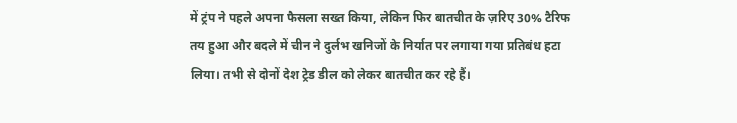में ट्रंप ने पहले अपना फैसला सख्त किया, लेकिन फिर बातचीत के ज़रिए 30% टैरिफ तय हुआ और बदले में चीन ने दुर्लभ खनिजों के निर्यात पर लगाया गया प्रतिबंध हटा लिया। तभी से दोनों देश ट्रेड डील को लेकर बातचीत कर रहे हैं।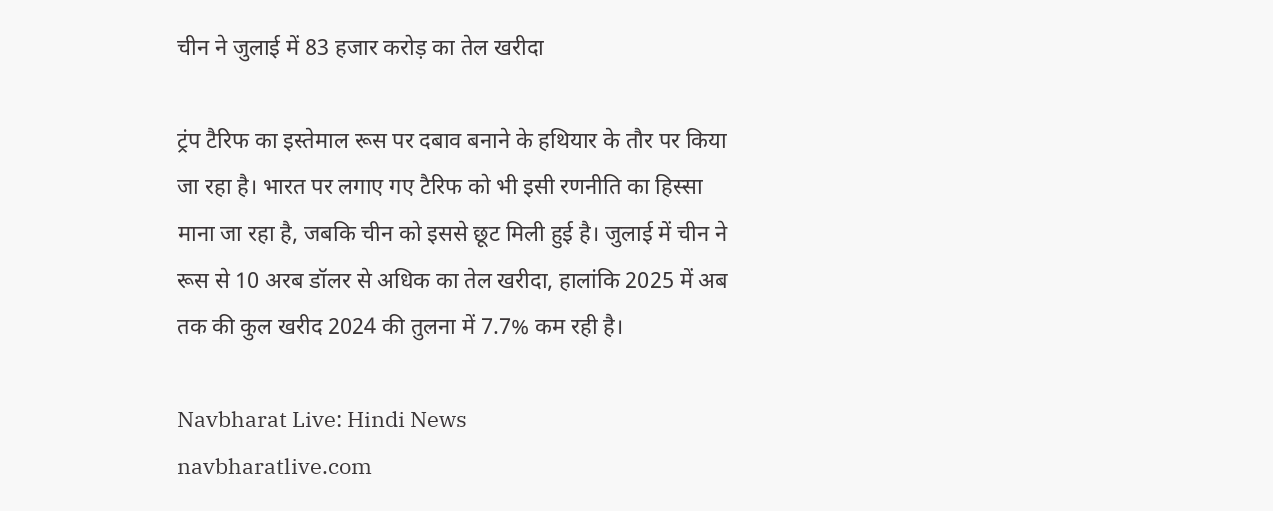चीन ने जुलाई में 83 हजार करोड़ का तेल खरीदा

ट्रंप टैरिफ का इस्तेमाल रूस पर दबाव बनाने के हथियार के तौर पर किया जा रहा है। भारत पर लगाए गए टैरिफ को भी इसी रणनीति का हिस्सा माना जा रहा है, जबकि चीन को इससे छूट मिली हुई है। जुलाई में चीन ने रूस से 10 अरब डॉलर से अधिक का तेल खरीदा, हालांकि 2025 में अब तक की कुल खरीद 2024 की तुलना में 7.7% कम रही है।

Navbharat Live: Hindi News
navbharatlive.com